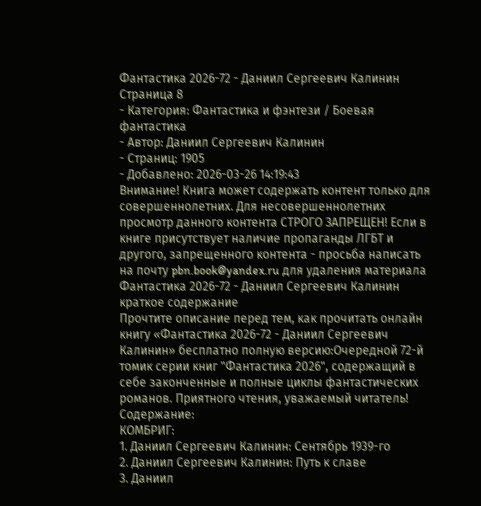Фантастика 2026-72 - Даниил Сергеевич Калинин Страница 8
- Категория: Фантастика и фэнтези / Боевая фантастика
- Автор: Даниил Сергеевич Калинин
- Страниц: 1905
- Добавлено: 2026-03-26 14:19:43
Внимание! Книга может содержать контент только для совершеннолетних. Для несовершеннолетних просмотр данного контента СТРОГО ЗАПРЕЩЕН! Если в книге присутствует наличие пропаганды ЛГБТ и другого, запрещенного контента - просьба написать на почту pbn.book@yandex.ru для удаления материала
Фантастика 2026-72 - Даниил Сергеевич Калинин краткое содержание
Прочтите описание перед тем, как прочитать онлайн книгу «Фантастика 2026-72 - Даниил Сергеевич Калинин» бесплатно полную версию:Очередной 72-й томик серии книг "Фантастика 2026", содержащий в себе законченные и полные циклы фантастических романов. Приятного чтения, уважаемый читатель!
Содержание:
КОМБРИГ:
1. Даниил Сергеевич Калинин: Сентябрь 1939-го
2. Даниил Сергеевич Калинин: Путь к славе
3. Даниил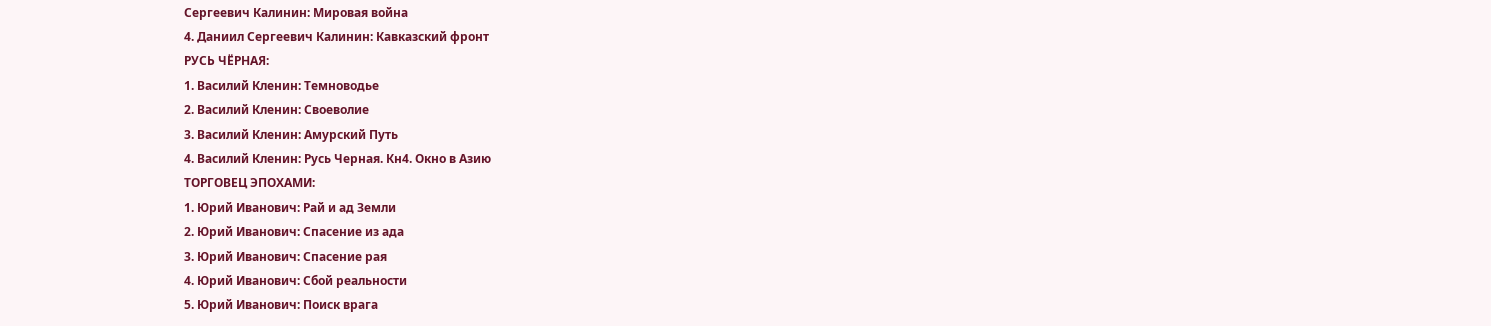Сергеевич Калинин: Мировая война
4. Даниил Сергеевич Калинин: Кавказский фронт
РУСЬ ЧЁРНАЯ:
1. Василий Кленин: Темноводье
2. Василий Кленин: Своеволие
3. Василий Кленин: Амурский Путь
4. Василий Кленин: Русь Черная. Кн4. Окно в Азию
ТОРГОВЕЦ ЭПОХАМИ:
1. Юрий Иванович: Рай и ад Земли
2. Юрий Иванович: Спасение из ада
3. Юрий Иванович: Спасение рая
4. Юрий Иванович: Сбой реальности
5. Юрий Иванович: Поиск врага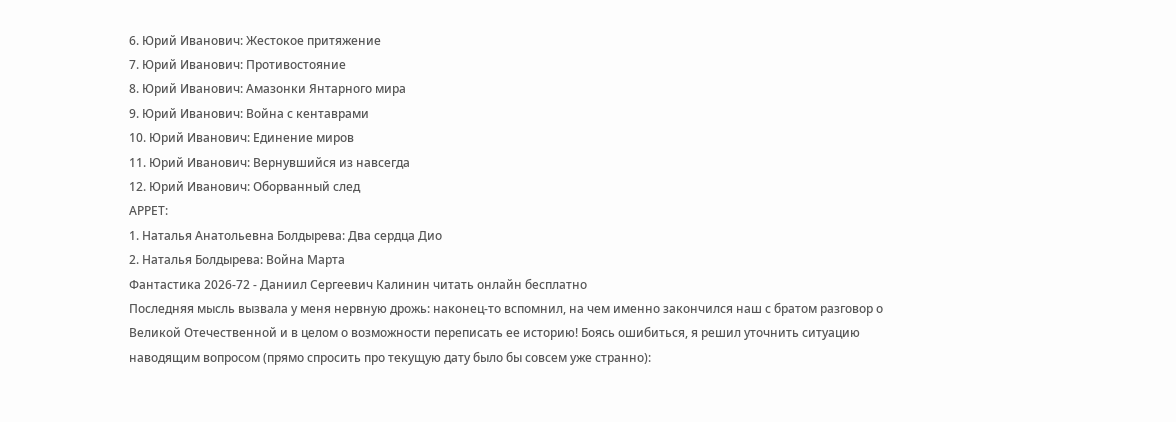6. Юрий Иванович: Жестокое притяжение
7. Юрий Иванович: Противостояние
8. Юрий Иванович: Амазонки Янтарного мира
9. Юрий Иванович: Война с кентаврами
10. Юрий Иванович: Единение миров
11. Юрий Иванович: Вернувшийся из навсегда
12. Юрий Иванович: Оборванный след
АРРЕТ:
1. Наталья Анатольевна Болдырева: Два сердца Дио
2. Наталья Болдырева: Война Марта
Фантастика 2026-72 - Даниил Сергеевич Калинин читать онлайн бесплатно
Последняя мысль вызвала у меня нервную дрожь: наконец-то вспомнил, на чем именно закончился наш с братом разговор о Великой Отечественной и в целом о возможности переписать ее историю! Боясь ошибиться, я решил уточнить ситуацию наводящим вопросом (прямо спросить про текущую дату было бы совсем уже странно):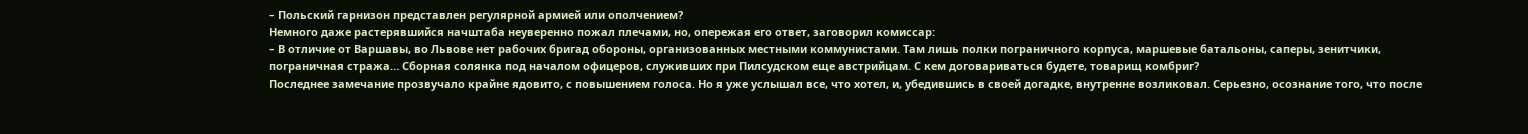– Польский гарнизон представлен регулярной армией или ополчением?
Немного даже растерявшийся начштаба неуверенно пожал плечами, но, опережая его ответ, заговорил комиссар:
– В отличие от Варшавы, во Львове нет рабочих бригад обороны, организованных местными коммунистами. Там лишь полки пограничного корпуса, маршевые батальоны, саперы, зенитчики, пограничная стража… Сборная солянка под началом офицеров, служивших при Пилсудском еще австрийцам. С кем договариваться будете, товарищ комбриг?
Последнее замечание прозвучало крайне ядовито, с повышением голоса. Но я уже услышал все, что хотел, и, убедившись в своей догадке, внутренне возликовал. Серьезно, осознание того, что после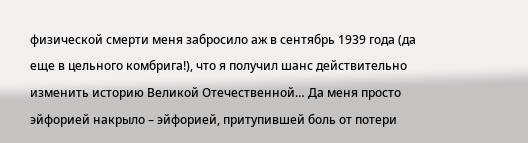физической смерти меня забросило аж в сентябрь 1939 года (да еще в цельного комбрига!), что я получил шанс действительно изменить историю Великой Отечественной… Да меня просто эйфорией накрыло – эйфорией, притупившей боль от потери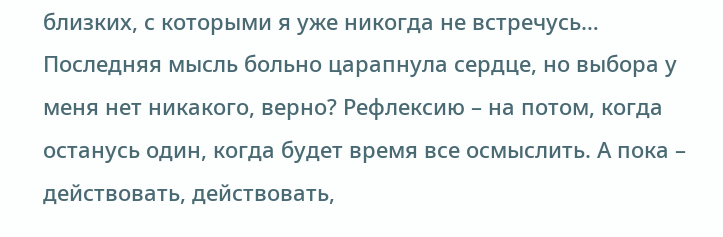близких, с которыми я уже никогда не встречусь…
Последняя мысль больно царапнула сердце, но выбора у меня нет никакого, верно? Рефлексию – на потом, когда останусь один, когда будет время все осмыслить. А пока – действовать, действовать,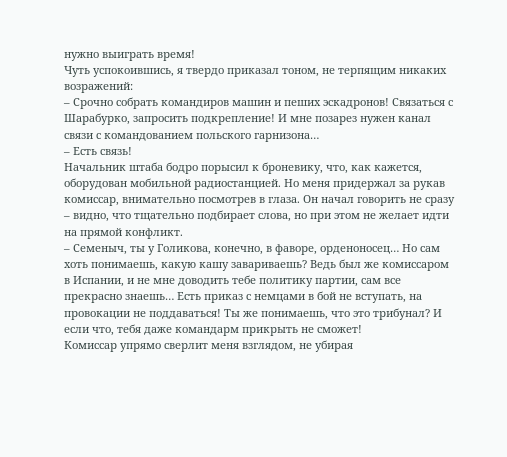нужно выиграть время!
Чуть успокоившись, я твердо приказал тоном, не терпящим никаких возражений:
– Срочно собрать командиров машин и пеших эскадронов! Связаться с Шарабурко, запросить подкрепление! И мне позарез нужен канал связи с командованием польского гарнизона…
– Есть связь!
Начальник штаба бодро порысил к броневику, что, как кажется, оборудован мобильной радиостанцией. Но меня придержал за рукав комиссар, внимательно посмотрев в глаза. Он начал говорить не сразу – видно, что тщательно подбирает слова, но при этом не желает идти на прямой конфликт.
– Семеныч, ты у Голикова, конечно, в фаворе, орденоносец… Но сам хоть понимаешь, какую кашу завариваешь? Ведь был же комиссаром в Испании, и не мне доводить тебе политику партии, сам все прекрасно знаешь… Есть приказ с немцами в бой не вступать, на провокации не поддаваться! Ты же понимаешь, что это трибунал? И если что, тебя даже командарм прикрыть не сможет!
Комиссар упрямо сверлит меня взглядом, не убирая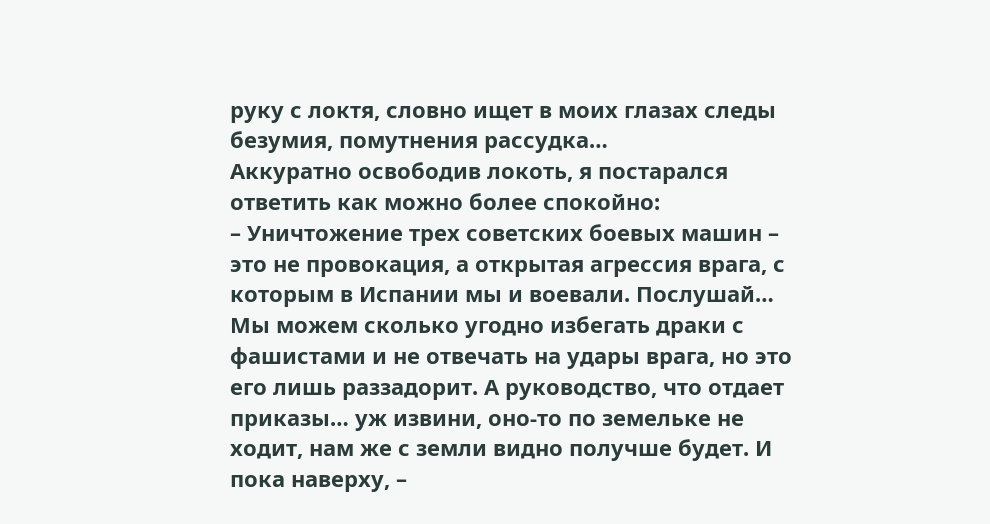руку с локтя, словно ищет в моих глазах следы безумия, помутнения рассудка…
Аккуратно освободив локоть, я постарался ответить как можно более спокойно:
– Уничтожение трех советских боевых машин – это не провокация, а открытая агрессия врага, с которым в Испании мы и воевали. Послушай… Мы можем сколько угодно избегать драки с фашистами и не отвечать на удары врага, но это его лишь раззадорит. А руководство, что отдает приказы… уж извини, оно-то по земельке не ходит, нам же с земли видно получше будет. И пока наверху, –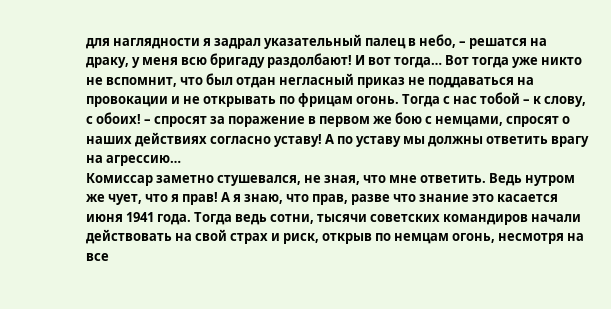для наглядности я задрал указательный палец в небо, – решатся на драку, у меня всю бригаду раздолбают! И вот тогда… Вот тогда уже никто не вспомнит, что был отдан негласный приказ не поддаваться на провокации и не открывать по фрицам огонь. Тогда с нас тобой – к слову, с обоих! – спросят за поражение в первом же бою с немцами, спросят о наших действиях согласно уставу! А по уставу мы должны ответить врагу на агрессию…
Комиссар заметно стушевался, не зная, что мне ответить. Ведь нутром же чует, что я прав! А я знаю, что прав, разве что знание это касается июня 1941 года. Тогда ведь сотни, тысячи советских командиров начали действовать на свой страх и риск, открыв по немцам огонь, несмотря на все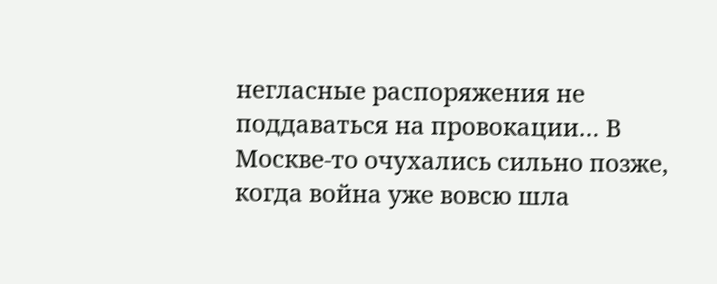негласные распоряжения не поддаваться на провокации… В Москве-то очухались сильно позже, когда война уже вовсю шла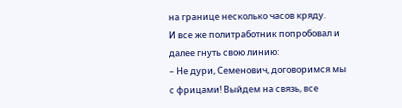на границе несколько часов кряду.
И все же политработник попробовал и далее гнуть свою линию:
– Не дури, Семенович, договоримся мы с фрицами! Выйдем на связь, все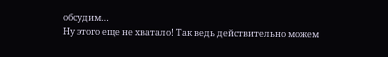обсудим…
Ну этого еще не хватало! Так ведь действительно можем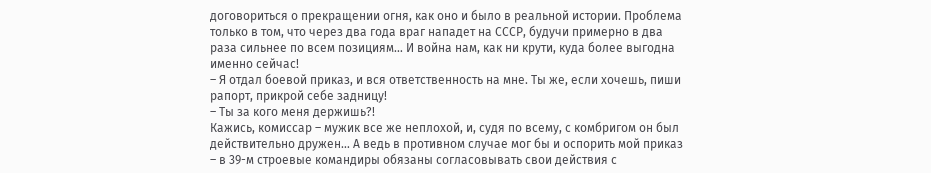договориться о прекращении огня, как оно и было в реальной истории. Проблема только в том, что через два года враг нападет на СССР, будучи примерно в два раза сильнее по всем позициям… И война нам, как ни крути, куда более выгодна именно сейчас!
– Я отдал боевой приказ, и вся ответственность на мне. Ты же, если хочешь, пиши рапорт, прикрой себе задницу!
– Ты за кого меня держишь?!
Кажись, комиссар – мужик все же неплохой, и, судя по всему, с комбригом он был действительно дружен… А ведь в противном случае мог бы и оспорить мой приказ – в 39-м строевые командиры обязаны согласовывать свои действия с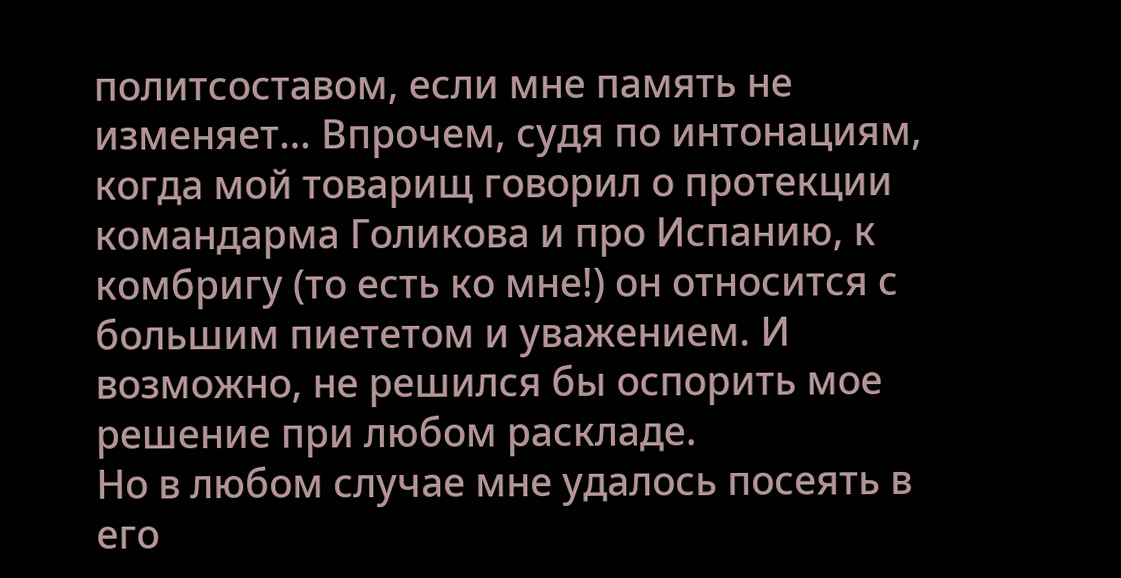политсоставом, если мне память не изменяет… Впрочем, судя по интонациям, когда мой товарищ говорил о протекции командарма Голикова и про Испанию, к комбригу (то есть ко мне!) он относится с большим пиететом и уважением. И возможно, не решился бы оспорить мое решение при любом раскладе.
Но в любом случае мне удалось посеять в его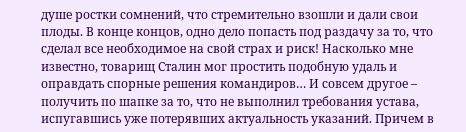душе ростки сомнений, что стремительно взошли и дали свои плоды. В конце концов, одно дело попасть под раздачу за то, что сделал все необходимое на свой страх и риск! Насколько мне известно, товарищ Сталин мог простить подобную удаль и оправдать спорные решения командиров… И совсем другое – получить по шапке за то, что не выполнил требования устава, испугавшись уже потерявших актуальность указаний. Причем в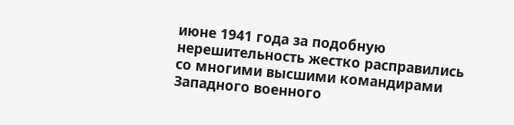июне 1941 года за подобную нерешительность жестко расправились со многими высшими командирами Западного военного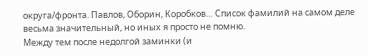округа/фронта. Павлов, Оборин, Коробков… Список фамилий на самом деле весьма значительный, но иных я просто не помню.
Между тем после недолгой заминки (и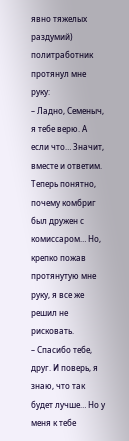явно тяжелых раздумий) политработник протянул мне руку:
– Ладно, Семеныч, я тебе верю. А если что… Значит, вместе и ответим.
Теперь понятно, почему комбриг был дружен с комиссаром… Но, крепко пожав протянутую мне руку, я все же решил не рисковать.
– Спасибо тебе, друг. И поверь, я знаю, что так будет лучше… Но у меня к тебе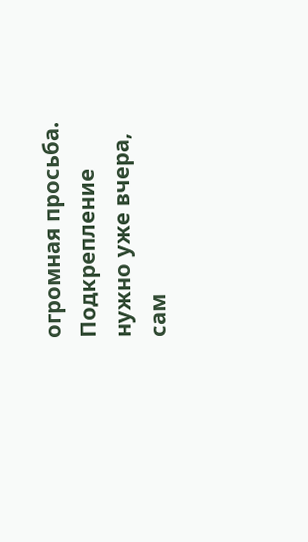огромная просьба. Подкрепление нужно уже вчера, сам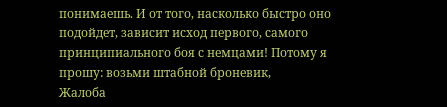понимаешь. И от того, насколько быстро оно подойдет, зависит исход первого, самого принципиального боя с немцами! Потому я прошу: возьми штабной броневик,
Жалоба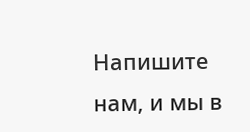Напишите нам, и мы в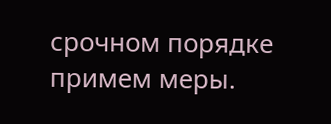срочном порядке примем меры.